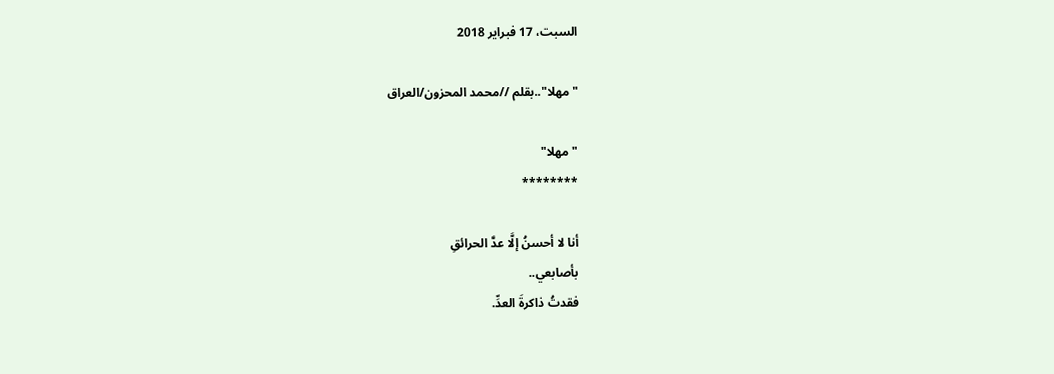السبت، 17 فبراير 2018

"مهلا"..بقلم //محمد المحزون/العراق

"مهلا"
********

أنا لا أحسنُ إلَّا عدَّ الحرائقِ
بأصابعي..
فقدتُ ذاكرةَ العدِّ.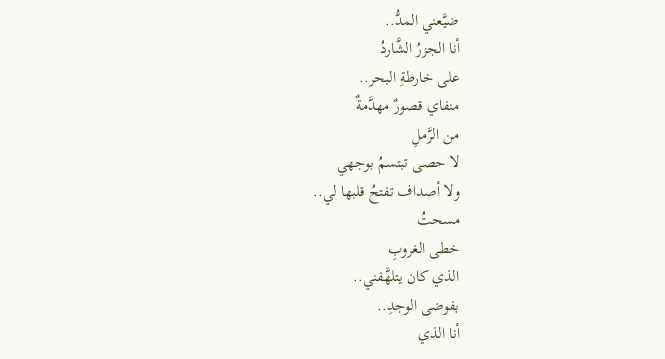ضيَّعني المدُّ..
أنا الجزرُ الشَّاردُ
على خارطةِ البحر..
منفاي قصورٌ مهدَّمةٌ
من الرَّملِ
لا حصى تبتسمُ بوجهي
ولا أصداف تفتحُ قلبها لي..
مسحتُ
خطى الغروبِ
الذي كان يتلهَّفني..
بفوضى الوجدِ..
أنا الذي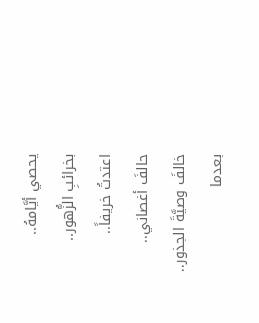يحصي أيَّامهُ..
بخرائبِ الزُّهور..
اعتدتُ خريفاً..
حالفَ أغصاني..
خالفَ وصيَّةَ الجذور..
بعدما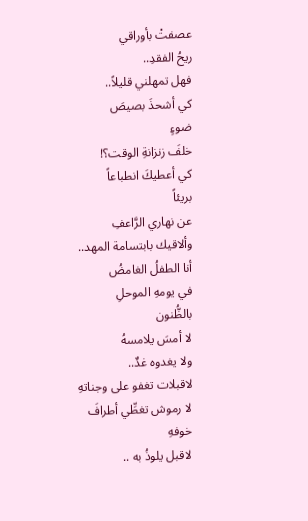عصفتْ بأوراقي
ريحُ الفقدِ..
فهل تمهلني قليلاً..
كي أشحذَ بصيصَ
ضوءٍ
خلفَ زنزانةِ الوقت؟!
كي أعطيكَ انطباعاً
بريئاً
عن نهاري الرَّاعفِ
وألاقيك بابتسامة المهد..
أنا الطفلُ الغامضُ
في يومهِ الموحلِ
بالظُّنون
لا أمسَ يلامسهُ
ولا يغدوه غدٌ..
لاقبلات تغفو على وجناتهِ
لا رموش تغطِّي أطرافَ
خوفهِ
لاقبل يلوذُ به ..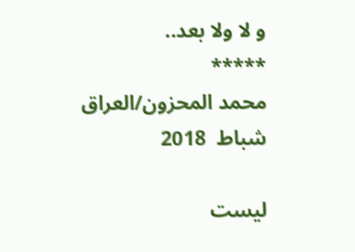و لا ولا بعد..
*****
محمد المحزون/العراق
شباط  2018

ليست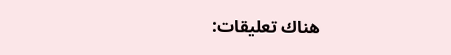هناك تعليقات: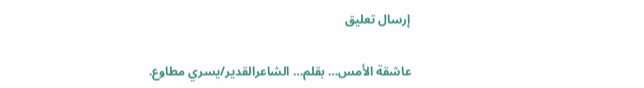إرسال تعليق

عاشقة الأمس… بقلم… الشاعرالقدير/يسري مطاوع.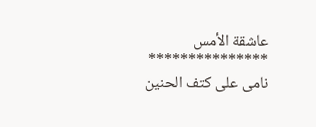عاشقة الأمس  *************** نامى على كتف الحنين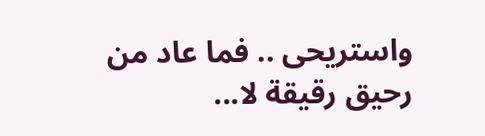واستريحى .. فما عاد من رحيق رقيقة لا...